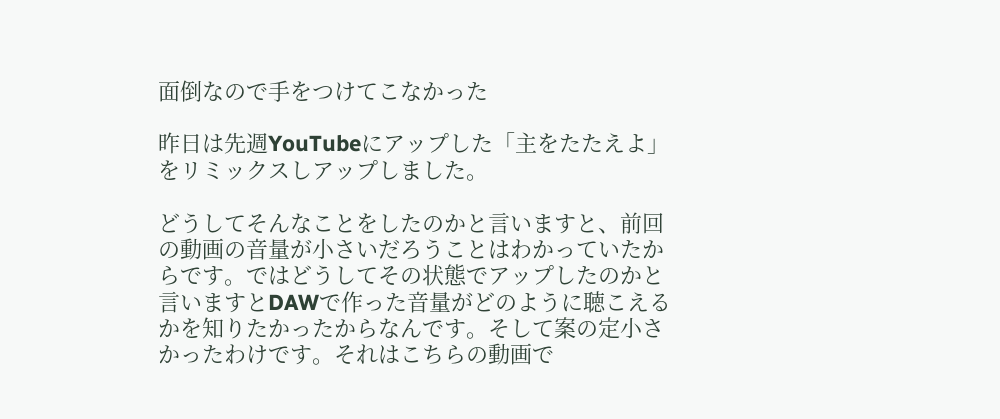面倒なので手をつけてこなかった

昨日は先週YouTubeにアップした「主をたたえよ」をリミックスしアップしました。

どうしてそんなことをしたのかと言いますと、前回の動画の音量が小さいだろうことはわかっていたからです。ではどうしてその状態でアップしたのかと言いますとDAWで作った音量がどのように聴こえるかを知りたかったからなんです。そして案の定小さかったわけです。それはこちらの動画で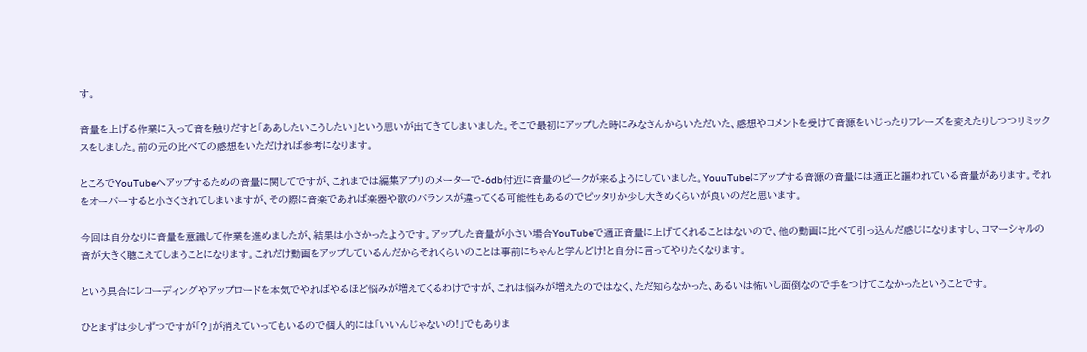す。

音量を上げる作業に入って音を触りだすと「ああしたいこうしたい」という思いが出てきてしまいました。そこで最初にアップした時にみなさんからいただいた、感想やコメントを受けて音源をいじったりフレーズを変えたりしつつリミックスをしました。前の元の比べての感想をいただければ参考になります。

ところでYouTubeへアップするための音量に関してですが、これまでは編集アプリのメーターで-6db付近に音量のピークが来るようにしていました。YouuTubeにアップする音源の音量には適正と謳われている音量があります。それをオーバーすると小さくされてしまいますが、その際に音楽であれば楽器や歌のバランスが違ってくる可能性もあるのでピッタリか少し大きめくらいが良いのだと思います。

今回は自分なりに音量を意識して作業を進めましたが、結果は小さかったようです。アップした音量が小さい場合YouTubeで適正音量に上げてくれることはないので、他の動画に比べて引っ込んだ感じになりますし、コマーシャルの音が大きく聴こえてしまうことになります。これだけ動画をアップしているんだからそれくらいのことは事前にちゃんと学んどけ!と自分に言ってやりたくなります。

という具合にレコーディングやアップロードを本気でやればやるほど悩みが増えてくるわけですが、これは悩みが増えたのではなく、ただ知らなかった、あるいは怖いし面倒なので手をつけてこなかったということです。

ひとまずは少しずつですが「?」が消えていってもいるので個人的には「いいんじゃないの!」でもありま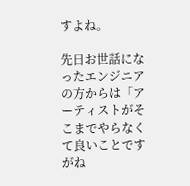すよね。

先日お世話になったエンジニアの方からは「アーティストがそこまでやらなくて良いことですがね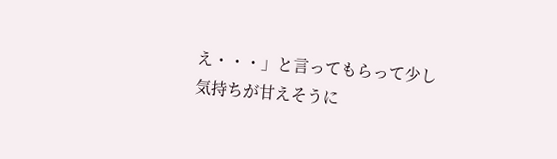え・・・」と言ってもらって少し気持ちが甘えそうに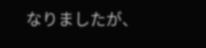なりましたが、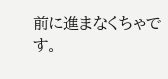前に進まなくちゃです。